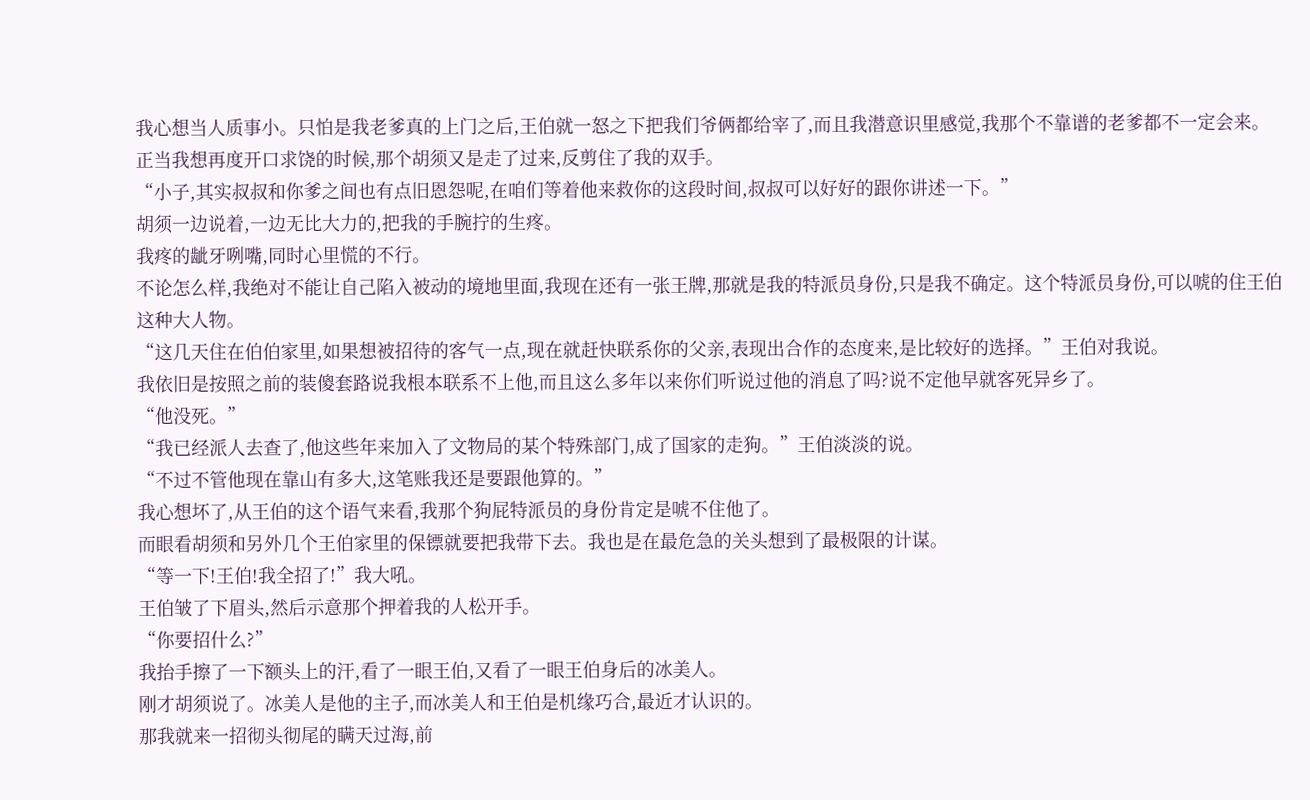我心想当人质事小。只怕是我老爹真的上门之后,王伯就一怒之下把我们爷俩都给宰了,而且我潜意识里感觉,我那个不靠谱的老爹都不一定会来。
正当我想再度开口求饶的时候,那个胡须又是走了过来,反剪住了我的双手。
“小子,其实叔叔和你爹之间也有点旧恩怨呢,在咱们等着他来救你的这段时间,叔叔可以好好的跟你讲述一下。”
胡须一边说着,一边无比大力的,把我的手腕拧的生疼。
我疼的龇牙咧嘴,同时心里慌的不行。
不论怎么样,我绝对不能让自己陷入被动的境地里面,我现在还有一张王牌,那就是我的特派员身份,只是我不确定。这个特派员身份,可以唬的住王伯这种大人物。
“这几天住在伯伯家里,如果想被招待的客气一点,现在就赶快联系你的父亲,表现出合作的态度来,是比较好的选择。”王伯对我说。
我依旧是按照之前的装傻套路说我根本联系不上他,而且这么多年以来你们听说过他的消息了吗?说不定他早就客死异乡了。
“他没死。”
“我已经派人去查了,他这些年来加入了文物局的某个特殊部门,成了国家的走狗。”王伯淡淡的说。
“不过不管他现在靠山有多大,这笔账我还是要跟他算的。”
我心想坏了,从王伯的这个语气来看,我那个狗屁特派员的身份肯定是唬不住他了。
而眼看胡须和另外几个王伯家里的保镖就要把我带下去。我也是在最危急的关头想到了最极限的计谋。
“等一下!王伯!我全招了!”我大吼。
王伯皱了下眉头,然后示意那个押着我的人松开手。
“你要招什么?”
我抬手擦了一下额头上的汗,看了一眼王伯,又看了一眼王伯身后的冰美人。
刚才胡须说了。冰美人是他的主子,而冰美人和王伯是机缘巧合,最近才认识的。
那我就来一招彻头彻尾的瞒天过海,前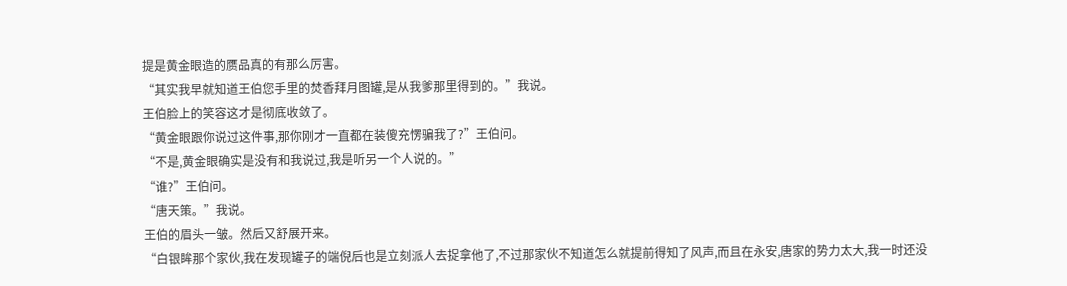提是黄金眼造的赝品真的有那么厉害。
“其实我早就知道王伯您手里的焚香拜月图罐,是从我爹那里得到的。”我说。
王伯脸上的笑容这才是彻底收敛了。
“黄金眼跟你说过这件事,那你刚才一直都在装傻充愣骗我了?”王伯问。
“不是,黄金眼确实是没有和我说过,我是听另一个人说的。”
“谁?”王伯问。
“唐天策。”我说。
王伯的眉头一皱。然后又舒展开来。
“白银眸那个家伙,我在发现罐子的端倪后也是立刻派人去捉拿他了,不过那家伙不知道怎么就提前得知了风声,而且在永安,唐家的势力太大,我一时还没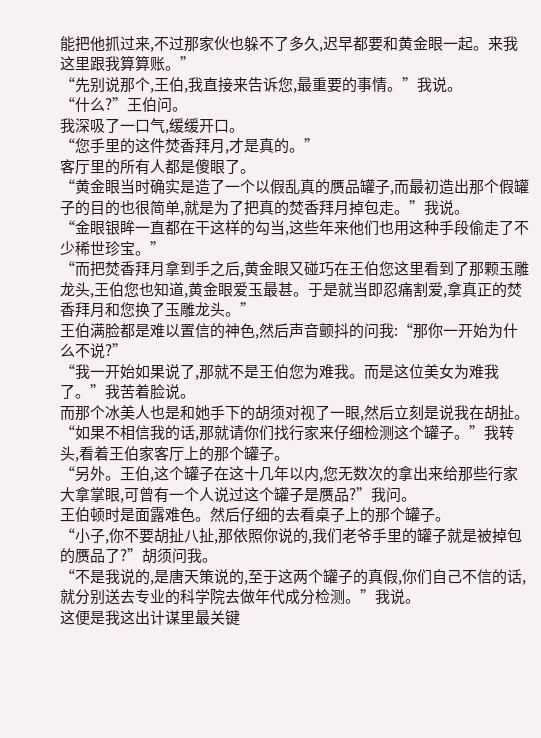能把他抓过来,不过那家伙也躲不了多久,迟早都要和黄金眼一起。来我这里跟我算算账。”
“先别说那个,王伯,我直接来告诉您,最重要的事情。”我说。
“什么?”王伯问。
我深吸了一口气,缓缓开口。
“您手里的这件焚香拜月,才是真的。”
客厅里的所有人都是傻眼了。
“黄金眼当时确实是造了一个以假乱真的赝品罐子,而最初造出那个假罐子的目的也很简单,就是为了把真的焚香拜月掉包走。”我说。
“金眼银眸一直都在干这样的勾当,这些年来他们也用这种手段偷走了不少稀世珍宝。”
“而把焚香拜月拿到手之后,黄金眼又碰巧在王伯您这里看到了那颗玉雕龙头,王伯您也知道,黄金眼爱玉最甚。于是就当即忍痛割爱,拿真正的焚香拜月和您换了玉雕龙头。”
王伯满脸都是难以置信的神色,然后声音颤抖的问我:“那你一开始为什么不说?”
“我一开始如果说了,那就不是王伯您为难我。而是这位美女为难我了。”我苦着脸说。
而那个冰美人也是和她手下的胡须对视了一眼,然后立刻是说我在胡扯。
“如果不相信我的话,那就请你们找行家来仔细检测这个罐子。”我转头,看着王伯家客厅上的那个罐子。
“另外。王伯,这个罐子在这十几年以内,您无数次的拿出来给那些行家大拿掌眼,可曾有一个人说过这个罐子是赝品?”我问。
王伯顿时是面露难色。然后仔细的去看桌子上的那个罐子。
“小子,你不要胡扯八扯,那依照你说的,我们老爷手里的罐子就是被掉包的赝品了?”胡须问我。
“不是我说的,是唐天策说的,至于这两个罐子的真假,你们自己不信的话,就分别送去专业的科学院去做年代成分检测。”我说。
这便是我这出计谋里最关键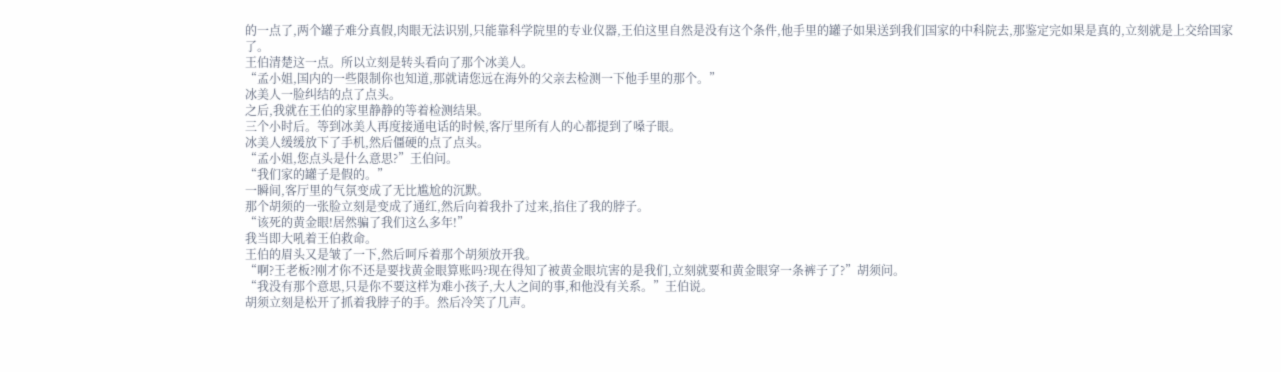的一点了,两个罐子难分真假,肉眼无法识别,只能靠科学院里的专业仪器,王伯这里自然是没有这个条件,他手里的罐子如果送到我们国家的中科院去,那鉴定完如果是真的,立刻就是上交给国家了。
王伯清楚这一点。所以立刻是转头看向了那个冰美人。
“孟小姐,国内的一些限制你也知道,那就请您远在海外的父亲去检测一下他手里的那个。”
冰美人一脸纠结的点了点头。
之后,我就在王伯的家里静静的等着检测结果。
三个小时后。等到冰美人再度接通电话的时候,客厅里所有人的心都提到了嗓子眼。
冰美人缓缓放下了手机,然后僵硬的点了点头。
“孟小姐,您点头是什么意思?”王伯问。
“我们家的罐子是假的。”
一瞬间,客厅里的气氛变成了无比尴尬的沉默。
那个胡须的一张脸立刻是变成了通红,然后向着我扑了过来,掐住了我的脖子。
“该死的黄金眼!居然骗了我们这么多年!”
我当即大吼着王伯救命。
王伯的眉头又是皱了一下,然后呵斥着那个胡须放开我。
“啊?王老板?刚才你不还是要找黄金眼算账吗?现在得知了被黄金眼坑害的是我们,立刻就要和黄金眼穿一条裤子了?”胡须问。
“我没有那个意思,只是你不要这样为难小孩子,大人之间的事,和他没有关系。”王伯说。
胡须立刻是松开了抓着我脖子的手。然后冷笑了几声。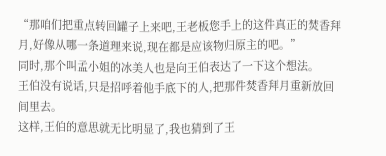“那咱们把重点转回罐子上来吧,王老板您手上的这件真正的焚香拜月,好像从哪一条道理来说,现在都是应该物归原主的吧。”
同时,那个叫孟小姐的冰美人也是向王伯表达了一下这个想法。
王伯没有说话,只是招呼着他手底下的人,把那件焚香拜月重新放回间里去。
这样,王伯的意思就无比明显了,我也猜到了王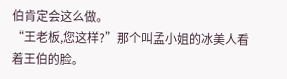伯肯定会这么做。
“王老板,您这样?”那个叫孟小姐的冰美人看着王伯的脸。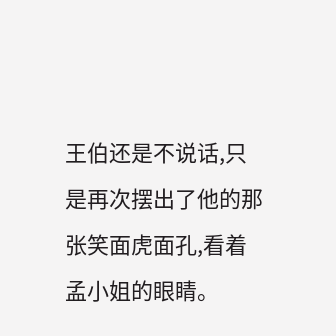王伯还是不说话,只是再次摆出了他的那张笑面虎面孔,看着孟小姐的眼睛。